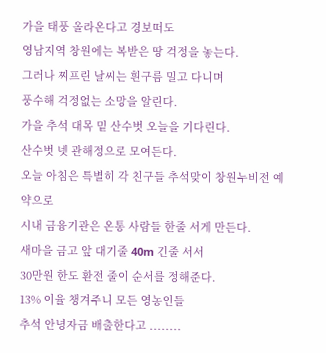가을 태풍 올라온다고 경보떠도
영남지역 창원에는 복받은 땅 걱정을 놓는다.
그러나 찌프린 날씨는 흰구름 밀고 다니며
풍수해 걱정없는 소망을 알린다.
가을 추석 대목 밑 산수벗 오늘을 기다린다.
산수벗 넷 관해정으로 모여든다.
오늘 아침은 특별히 각 친구들 추석맞이 창원누비전 예약으로
시내 금융기관은 온통 사람들 한줄 서게 만든다.
새마을 금고 앞 대기줄 40m 긴줄 서서
30만원 한도 환전 줄이 순서를 정해준다.
13% 이율 챙겨주니 모든 영농인들
추석 안녕자금 배출한다고 ........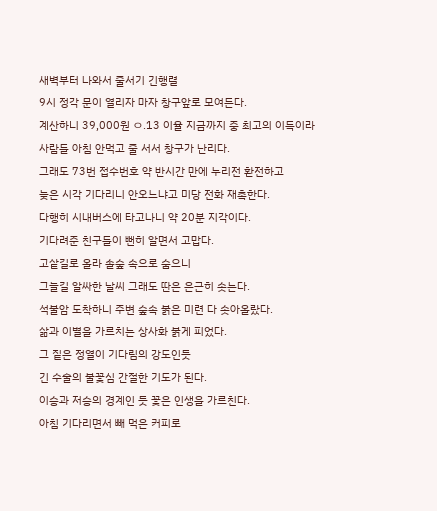새벽부터 나와서 줄서기 긴행렬
9시 정각 문이 열리자 마자 창구앞로 모여든다.
계산하니 39,000원 ㅇ.13 이율 지금까지 중 최고의 이득이라
사람들 아침 안먹고 줄 서서 창구가 난리다.
그래도 73번 접수번호 약 반시간 만에 누리전 환전하고
늦은 시각 기다리니 안오느냐고 미당 전화 재촉한다.
다행히 시내버스에 타고나니 약 20분 지각이다.
기다려준 친구들이 뻔히 알면서 고맙다.
고샅길로 올라 솔숲 속으로 숨으니
그늘길 알싸한 날씨 그래도 딴은 은근히 솟는다.
석불암 도착하니 주변 숲속 붉은 미련 다 솟아올랐다.
삶과 이별을 가르치는 상사화 붉게 피었다.
그 짙은 정열이 기다림의 강도인듯
긴 수술의 불꽃심 간절한 기도가 된다.
이승과 저승의 경계인 듯 꽃은 인생을 가르친다.
아침 기다리면서 빼 먹은 커피로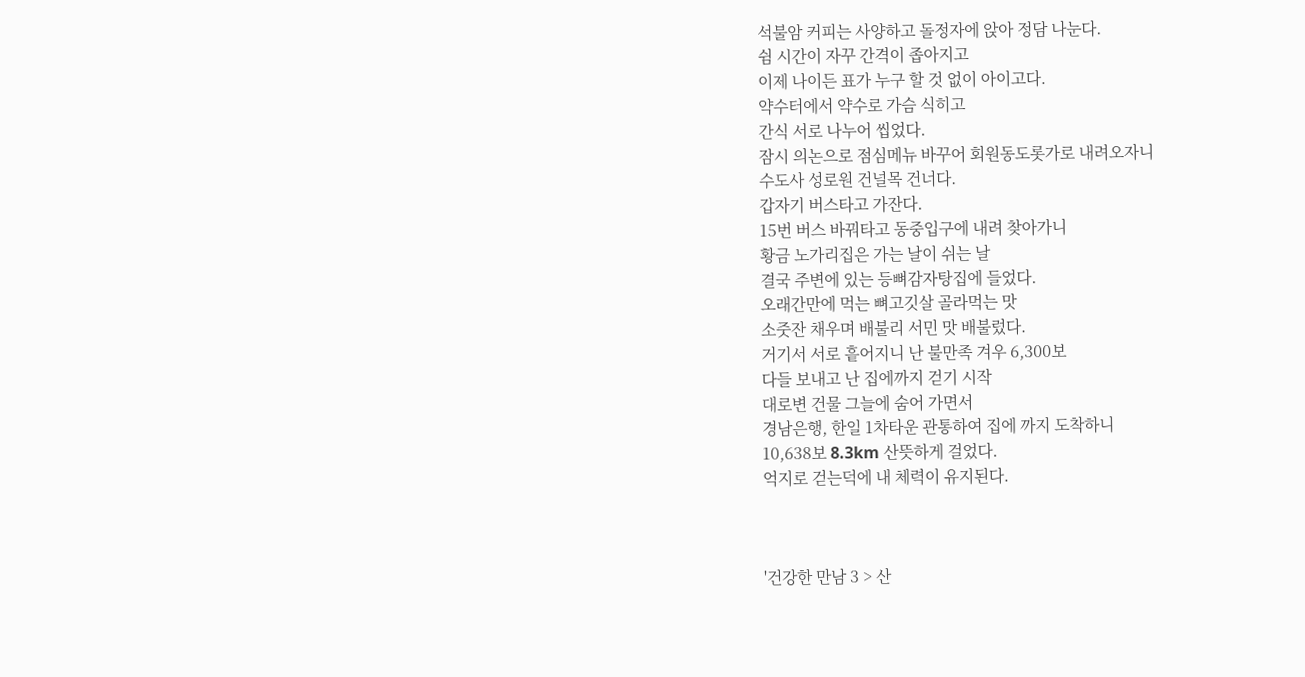석불암 커피는 사양하고 돌정자에 앉아 정담 나눈다.
쉼 시간이 자꾸 간격이 좁아지고
이제 나이든 표가 누구 할 것 없이 아이고다.
약수터에서 약수로 가슴 식히고
간식 서로 나누어 씹었다.
잠시 의논으로 점심메뉴 바꾸어 회원동도롯가로 내려오자니
수도사 성로원 건널목 건너다.
갑자기 버스타고 가잔다.
15번 버스 바꿔타고 동중입구에 내려 찾아가니
황금 노가리집은 가는 날이 쉬는 날
결국 주변에 있는 등뼈감자탕집에 들었다.
오래간만에 먹는 뼈고깃살 골라먹는 맛
소줏잔 채우며 배불리 서민 맛 배불렀다.
거기서 서로 흩어지니 난 불만족 겨우 6,300보
다들 보내고 난 집에까지 걷기 시작
대로변 건물 그늘에 숨어 가면서
경남은행, 한일 1차타운 관통하여 집에 까지 도착하니
10,638보 8.3km 산뜻하게 걸었다.
억지로 걷는덕에 내 체력이 유지된다.



'건강한 만남 3 > 산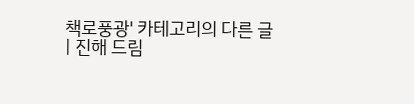책로풍광' 카테고리의 다른 글
| 진해 드림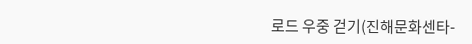로드 우중 걷기(진해문화센타-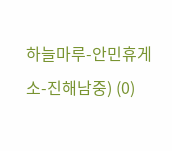하늘마루-안민휴게소-진해남중) (0)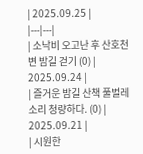| 2025.09.25 |
|---|---|
| 소낙비 오고난 후 산호천변 밤길 걷기 (0) | 2025.09.24 |
| 즐거운 밤길 산책 풀벌레 소리 청량하다. (0) | 2025.09.21 |
| 시원한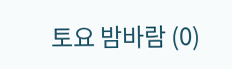토요 밤바람 (0)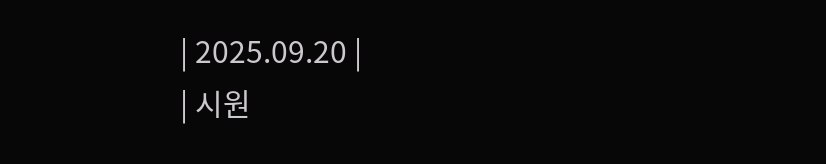| 2025.09.20 |
| 시원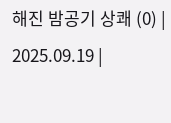해진 밤공기 상쾌 (0) | 2025.09.19 |